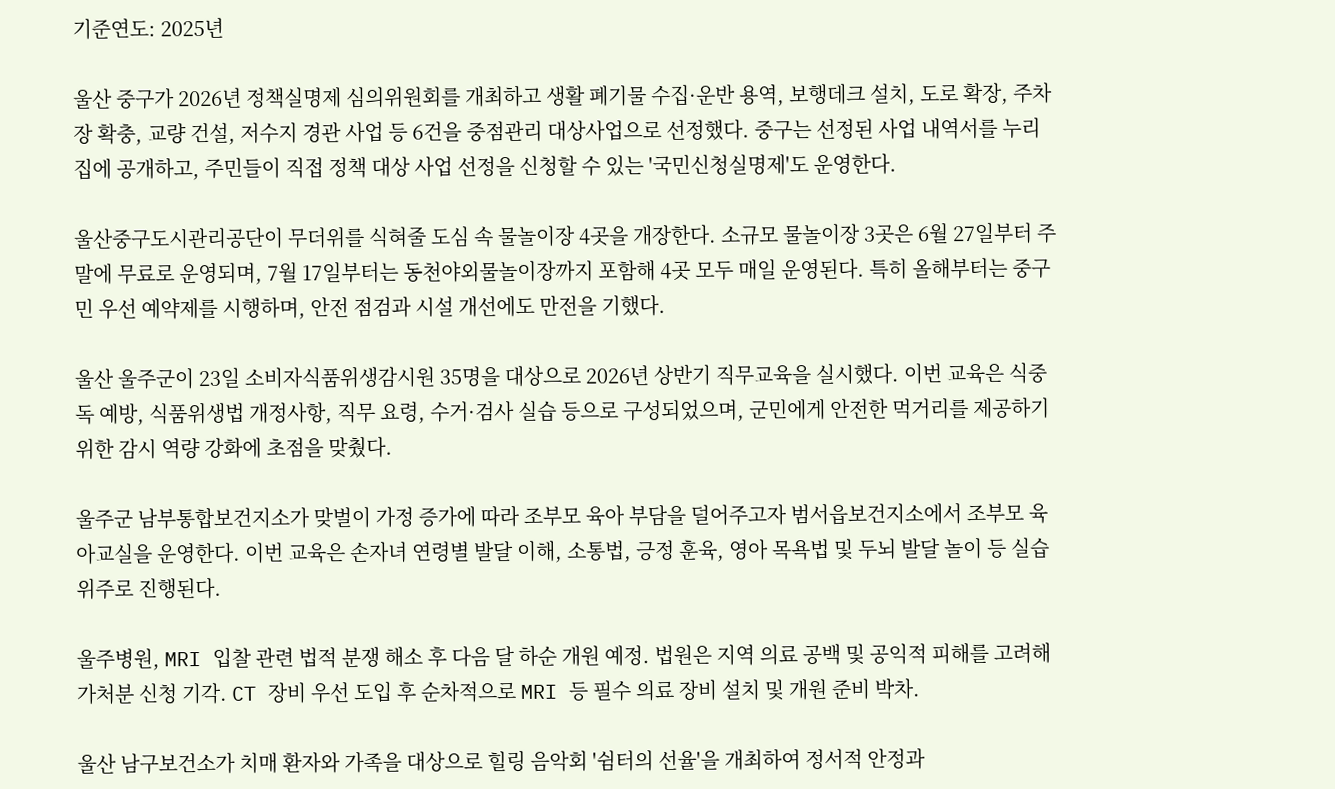기준연도: 2025년

울산 중구가 2026년 정책실명제 심의위원회를 개최하고 생활 폐기물 수집·운반 용역, 보행데크 설치, 도로 확장, 주차장 확충, 교량 건설, 저수지 경관 사업 등 6건을 중점관리 대상사업으로 선정했다. 중구는 선정된 사업 내역서를 누리집에 공개하고, 주민들이 직접 정책 대상 사업 선정을 신청할 수 있는 '국민신청실명제'도 운영한다.

울산중구도시관리공단이 무더위를 식혀줄 도심 속 물놀이장 4곳을 개장한다. 소규모 물놀이장 3곳은 6월 27일부터 주말에 무료로 운영되며, 7월 17일부터는 동천야외물놀이장까지 포함해 4곳 모두 매일 운영된다. 특히 올해부터는 중구민 우선 예약제를 시행하며, 안전 점검과 시설 개선에도 만전을 기했다.

울산 울주군이 23일 소비자식품위생감시원 35명을 대상으로 2026년 상반기 직무교육을 실시했다. 이번 교육은 식중독 예방, 식품위생법 개정사항, 직무 요령, 수거·검사 실습 등으로 구성되었으며, 군민에게 안전한 먹거리를 제공하기 위한 감시 역량 강화에 초점을 맞췄다.

울주군 남부통합보건지소가 맞벌이 가정 증가에 따라 조부모 육아 부담을 덜어주고자 범서읍보건지소에서 조부모 육아교실을 운영한다. 이번 교육은 손자녀 연령별 발달 이해, 소통법, 긍정 훈육, 영아 목욕법 및 두뇌 발달 놀이 등 실습 위주로 진행된다.

울주병원, MRI 입찰 관련 법적 분쟁 해소 후 다음 달 하순 개원 예정. 법원은 지역 의료 공백 및 공익적 피해를 고려해 가처분 신청 기각. CT 장비 우선 도입 후 순차적으로 MRI 등 필수 의료 장비 설치 및 개원 준비 박차.

울산 남구보건소가 치매 환자와 가족을 대상으로 힐링 음악회 '쉼터의 선율'을 개최하여 정서적 안정과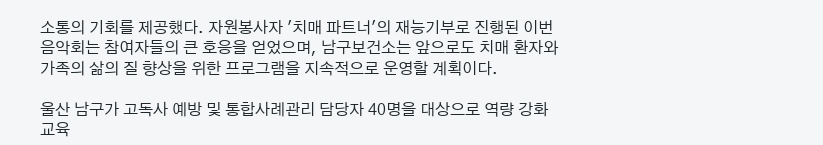소통의 기회를 제공했다. 자원봉사자 '치매 파트너'의 재능기부로 진행된 이번 음악회는 참여자들의 큰 호응을 얻었으며, 남구보건소는 앞으로도 치매 환자와 가족의 삶의 질 향상을 위한 프로그램을 지속적으로 운영할 계획이다.

울산 남구가 고독사 예방 및 통합사례관리 담당자 40명을 대상으로 역량 강화 교육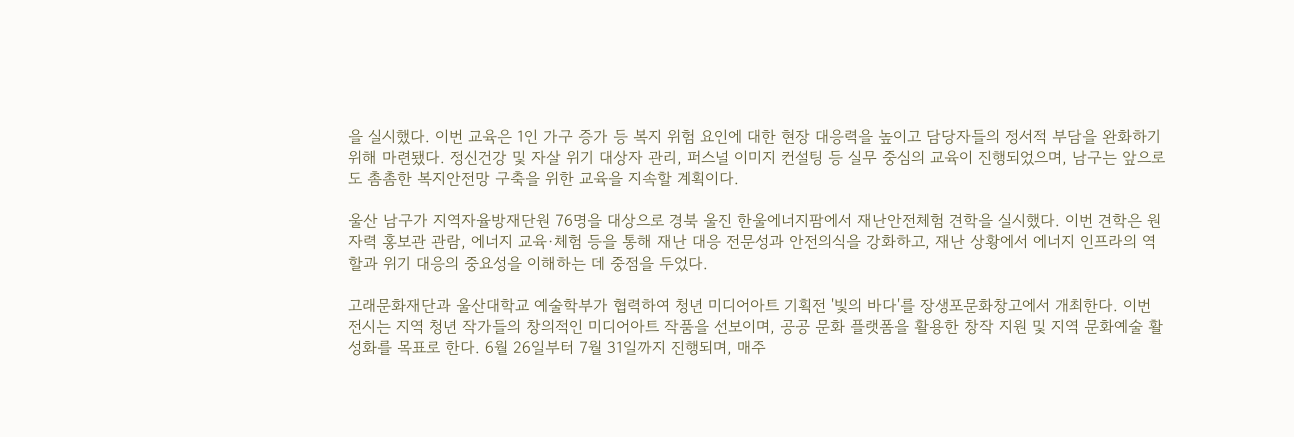을 실시했다. 이번 교육은 1인 가구 증가 등 복지 위험 요인에 대한 현장 대응력을 높이고 담당자들의 정서적 부담을 완화하기 위해 마련됐다. 정신건강 및 자살 위기 대상자 관리, 퍼스널 이미지 컨설팅 등 실무 중심의 교육이 진행되었으며, 남구는 앞으로도 촘촘한 복지안전망 구축을 위한 교육을 지속할 계획이다.

울산 남구가 지역자율방재단원 76명을 대상으로 경북 울진 한울에너지팜에서 재난안전체험 견학을 실시했다. 이번 견학은 원자력 홍보관 관람, 에너지 교육·체험 등을 통해 재난 대응 전문성과 안전의식을 강화하고, 재난 상황에서 에너지 인프라의 역할과 위기 대응의 중요성을 이해하는 데 중점을 두었다.

고래문화재단과 울산대학교 예술학부가 협력하여 청년 미디어아트 기획전 '빛의 바다'를 장생포문화창고에서 개최한다. 이번 전시는 지역 청년 작가들의 창의적인 미디어아트 작품을 선보이며, 공공 문화 플랫폼을 활용한 창작 지원 및 지역 문화예술 활성화를 목표로 한다. 6월 26일부터 7월 31일까지 진행되며, 매주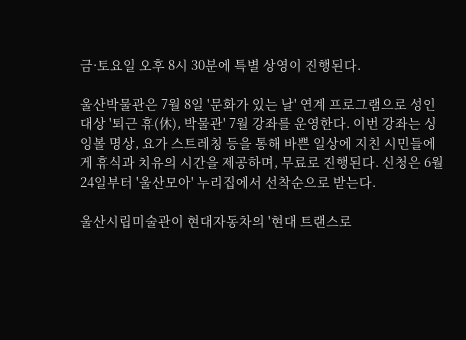금·토요일 오후 8시 30분에 특별 상영이 진행된다.

울산박물관은 7월 8일 '문화가 있는 날' 연계 프로그램으로 성인 대상 '퇴근 휴(休), 박물관' 7월 강좌를 운영한다. 이번 강좌는 싱잉볼 명상, 요가 스트레칭 등을 통해 바쁜 일상에 지친 시민들에게 휴식과 치유의 시간을 제공하며, 무료로 진행된다. 신청은 6월 24일부터 '울산모아' 누리집에서 선착순으로 받는다.

울산시립미술관이 현대자동차의 '현대 트랜스로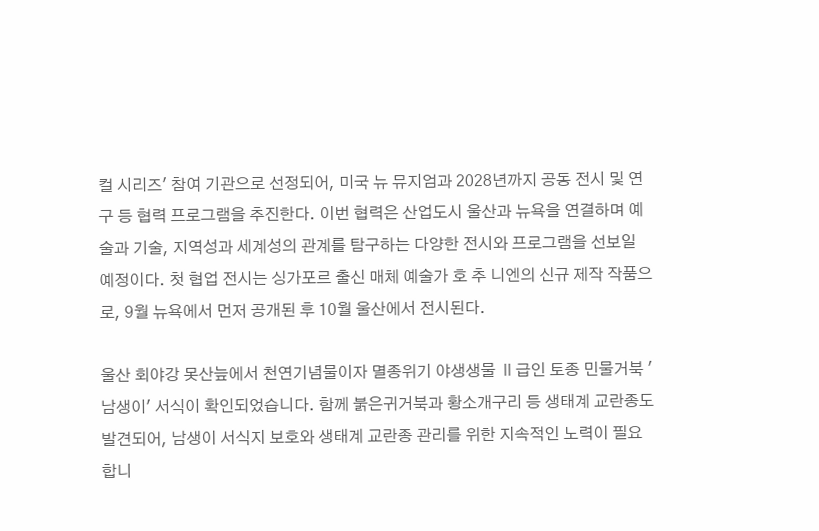컬 시리즈' 참여 기관으로 선정되어, 미국 뉴 뮤지엄과 2028년까지 공동 전시 및 연구 등 협력 프로그램을 추진한다. 이번 협력은 산업도시 울산과 뉴욕을 연결하며 예술과 기술, 지역성과 세계성의 관계를 탐구하는 다양한 전시와 프로그램을 선보일 예정이다. 첫 협업 전시는 싱가포르 출신 매체 예술가 호 추 니엔의 신규 제작 작품으로, 9월 뉴욕에서 먼저 공개된 후 10월 울산에서 전시된다.

울산 회야강 못산늪에서 천연기념물이자 멸종위기 야생생물 Ⅱ급인 토종 민물거북 '남생이' 서식이 확인되었습니다. 함께 붉은귀거북과 황소개구리 등 생태계 교란종도 발견되어, 남생이 서식지 보호와 생태계 교란종 관리를 위한 지속적인 노력이 필요합니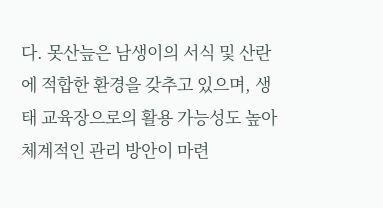다. 못산늪은 남생이의 서식 및 산란에 적합한 환경을 갖추고 있으며, 생태 교육장으로의 활용 가능성도 높아 체계적인 관리 방안이 마련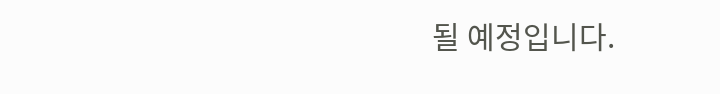될 예정입니다.